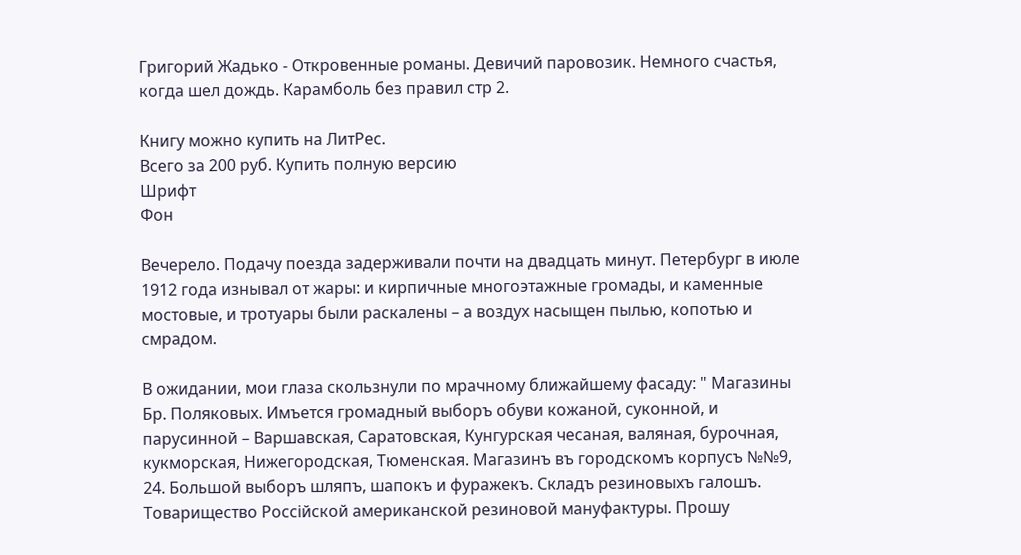Григорий Жадько - Откровенные романы. Девичий паровозик. Немного счастья, когда шел дождь. Карамболь без правил стр 2.

Книгу можно купить на ЛитРес.
Всего за 200 руб. Купить полную версию
Шрифт
Фон

Вечерело. Подачу поезда задерживали почти на двадцать минут. Петербург в июле 1912 года изнывал от жары: и кирпичные многоэтажные громады, и каменные мостовые, и тротуары были раскалены – а воздух насыщен пылью, копотью и смрадом.

В ожидании, мои глаза скользнули по мрачному ближайшему фасаду: " Магазины Бр. Поляковых. Имъется громадный выборъ обуви кожаной, суконной, и парусинной – Варшавская, Саратовская, Кунгурская чесаная, валяная, бурочная, кукморская, Нижегородская, Тюменская. Магазинъ въ городскомъ корпусъ №№9, 24. Большой выборъ шляпъ, шапокъ и фуражекъ. Складъ резиновыхъ галошъ. Товарищество Россiйской американской резиновой мануфактуры. Прошу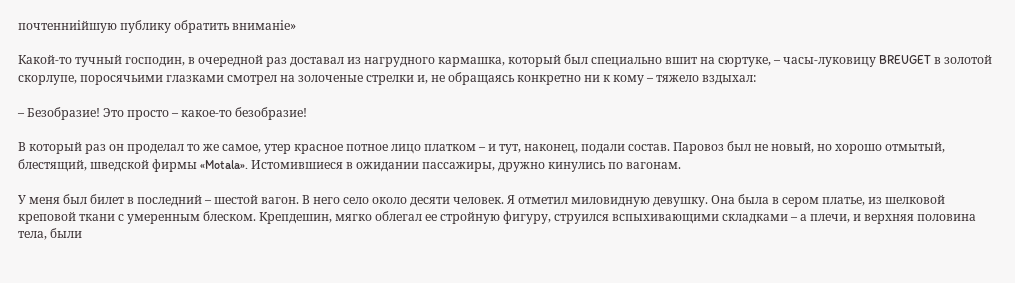почтенниiйшую публику обратить вниманiе»

Какой-то тучный господин, в очередной раз доставал из нагрудного кармашка, который был специально вшит на сюртуке, – часы-луковицу BREUGET в золотой скорлупе, поросячьими глазками смотрел на золоченые стрелки и, не обращаясь конкретно ни к кому – тяжело вздыхал:

– Безобразие! Это просто – какое-то безобразие!

В который раз он проделал то же самое, утер красное потное лицо платком – и тут, наконец, подали состав. Паровоз был не новый, но хорошо отмытый, блестящий, шведской фирмы «Motala». Истомившиеся в ожидании пассажиры, дружно кинулись по вагонам.

У меня был билет в последний – шестой вагон. В него село около десяти человек. Я отметил миловидную девушку. Она была в сером платье, из шелковой креповой ткани с умеренным блеском. Крепдешин, мягко облегал ее стройную фигуру, струился вспыхивающими складками – а плечи, и верхняя половина тела, были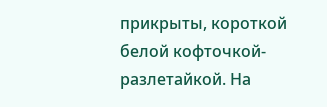прикрыты, короткой белой кофточкой-разлетайкой. На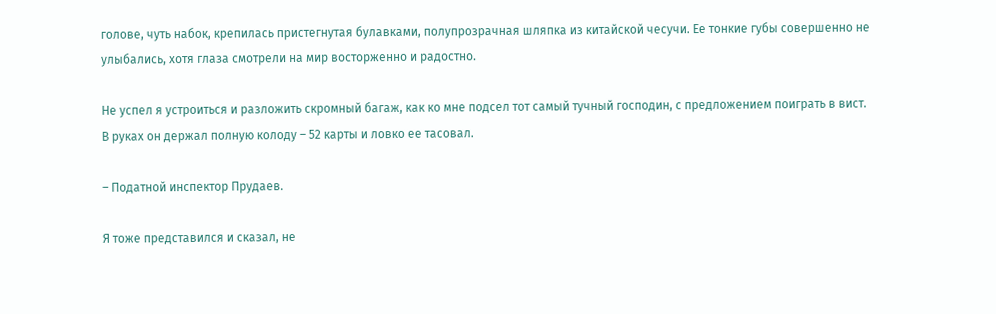голове, чуть набок, крепилась пристегнутая булавками, полупрозрачная шляпка из китайской чесучи. Ее тонкие губы совершенно не улыбались, хотя глаза смотрели на мир восторженно и радостно.

Не успел я устроиться и разложить скромный багаж, как ко мне подсел тот самый тучный господин, с предложением поиграть в вист. В руках он держал полную колоду – 52 карты и ловко ее тасовал.

– Податной инспектор Прудаев.

Я тоже представился и сказал, не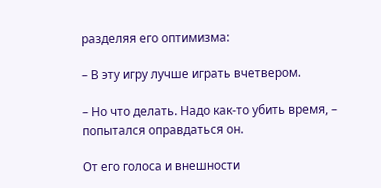разделяя его оптимизма:

– В эту игру лучше играть вчетвером.

– Но что делать. Надо как-то убить время, – попытался оправдаться он.

От его голоса и внешности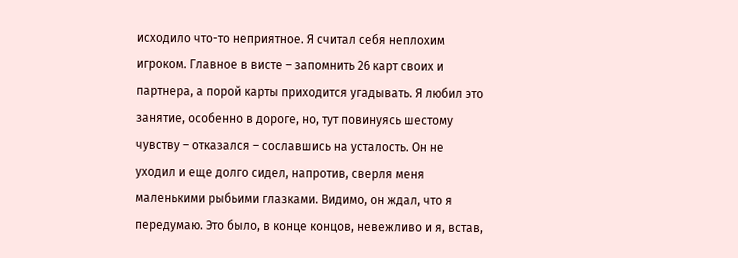исходило что-то неприятное. Я считал себя неплохим игроком. Главное в висте – запомнить 26 карт своих и партнера, а порой карты приходится угадывать. Я любил это занятие, особенно в дороге, но, тут повинуясь шестому чувству – отказался – сославшись на усталость. Он не уходил и еще долго сидел, напротив, сверля меня маленькими рыбьими глазками. Видимо, он ждал, что я передумаю. Это было, в конце концов, невежливо и я, встав,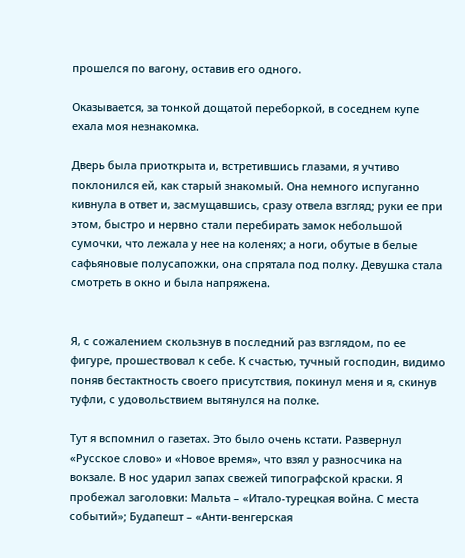прошелся по вагону, оставив его одного.

Оказывается, за тонкой дощатой переборкой, в соседнем купе ехала моя незнакомка.

Дверь была приоткрыта и, встретившись глазами, я учтиво поклонился ей, как старый знакомый. Она немного испуганно кивнула в ответ и, засмущавшись, сразу отвела взгляд; руки ее при этом, быстро и нервно стали перебирать замок небольшой сумочки, что лежала у нее на коленях; а ноги, обутые в белые сафьяновые полусапожки, она спрятала под полку. Девушка стала смотреть в окно и была напряжена.


Я, с сожалением скользнув в последний раз взглядом, по ее фигуре, прошествовал к себе. К счастью, тучный господин, видимо поняв бестактность своего присутствия, покинул меня и я, скинув туфли, с удовольствием вытянулся на полке.

Тут я вспомнил о газетах. Это было очень кстати. Развернул «Русское слово» и «Новое время», что взял у разносчика на вокзале. В нос ударил запах свежей типографской краски. Я пробежал заголовки: Мальта – «Итало-турецкая война. С места событий»; Будапешт – «Анти-венгерская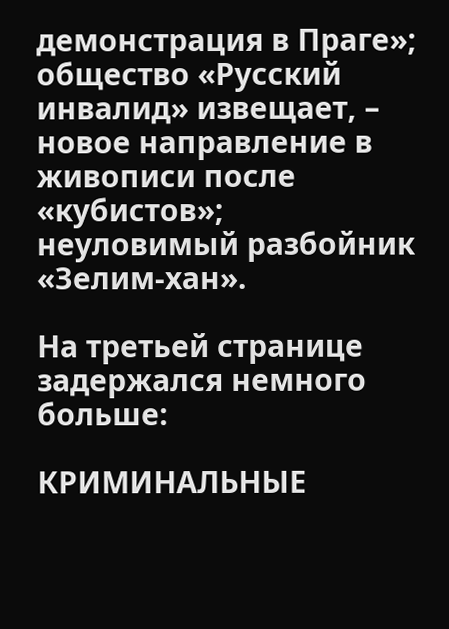демонстрация в Праге»; общество «Русский инвалид» извещает, – новое направление в живописи после «кубистов»; неуловимый разбойник «Зелим-хан».

На третьей странице задержался немного больше:

КРИМИНАЛЬНЫЕ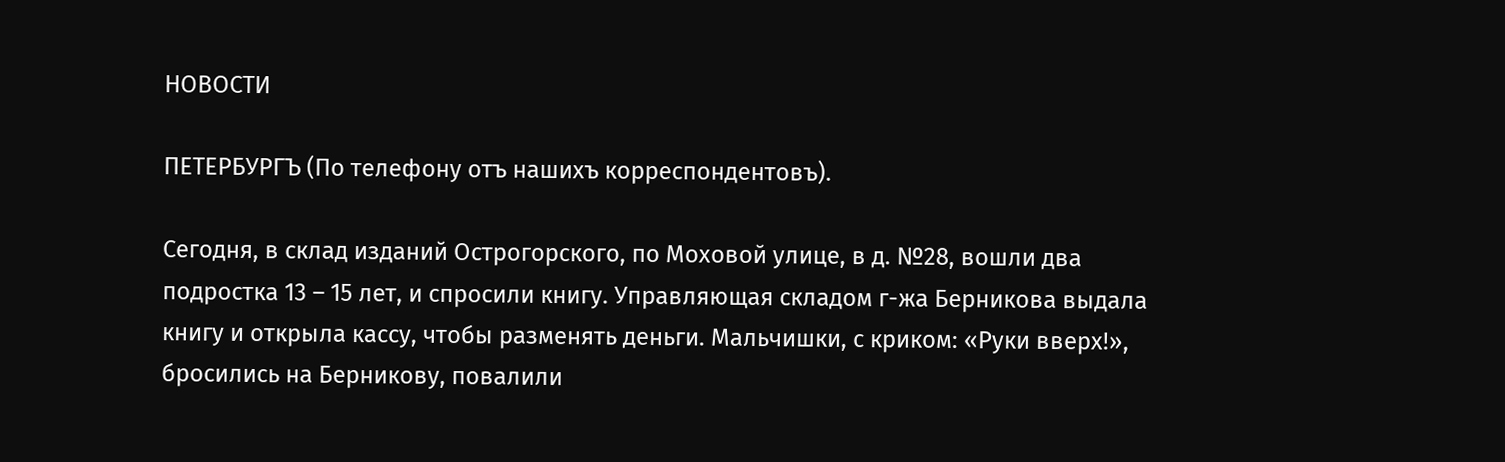НОВОСТИ

ПЕТЕРБУРГЪ (По телефону отъ нашихъ корреспондентовъ).

Сегодня, в склад изданий Острогорского, по Моховой улице, в д. №28, вошли два подростка 13 – 15 лет, и спросили книгу. Управляющая складом г-жа Берникова выдала книгу и открыла кассу, чтобы разменять деньги. Мальчишки, с криком: «Руки вверх!», бросились на Берникову, повалили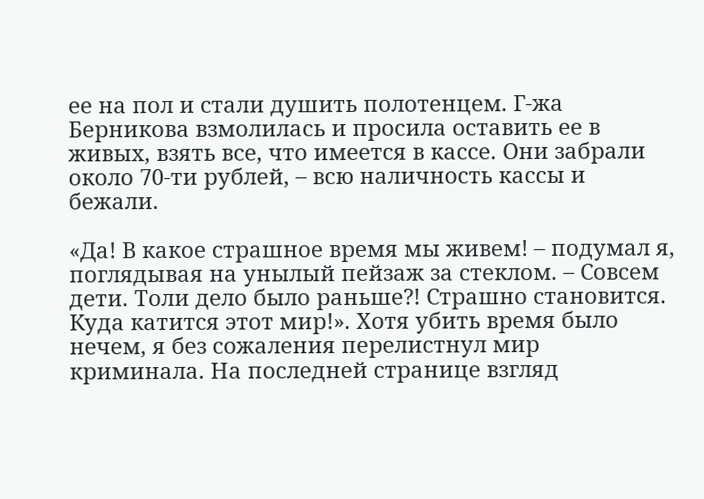ее на пол и стали душить полотенцем. Г-жа Берникова взмолилась и просила оставить ее в живых, взять все, что имеется в кассе. Они забрали около 70-ти рублей, – всю наличность кассы и бежали.

«Да! В какое страшное время мы живем! – подумал я, поглядывая на унылый пейзаж за стеклом. – Совсем дети. Толи дело было раньше?! Страшно становится. Куда катится этот мир!». Хотя убить время было нечем, я без сожаления перелистнул мир криминала. На последней странице взгляд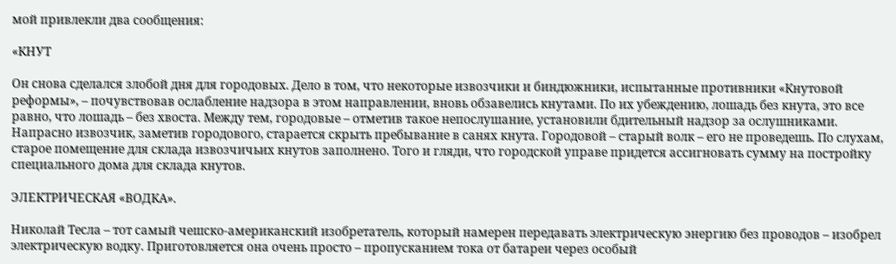мой привлекли два сообщения:

«КНУТ

Он снова сделался злобой дня для городовых. Дело в том, что некоторые извозчики и биндюжники, испытанные противники «Кнутовой реформы», – почувствовав ослабление надзора в этом направлении, вновь обзавелись кнутами. По их убеждению, лошадь без кнута, это все равно, что лошадь – без хвоста. Между тем, городовые – отметив такое непослушание, установили бдительный надзор за ослушниками. Напрасно извозчик, заметив городового, старается скрыть пребывание в санях кнута. Городовой – старый волк – его не проведешь. По слухам, старое помещение для склада извозчичьих кнутов заполнено. Того и гляди, что городской управе придется ассигновать сумму на постройку специального дома для склада кнутов.

ЭЛЕКТРИЧЕСКАЯ «ВОДКА».

Николай Тесла – тот самый чешско-американский изобретатель, который намерен передавать электрическую энергию без проводов – изобрел электрическую водку. Приготовляется она очень просто – пропусканием тока от батареи через особый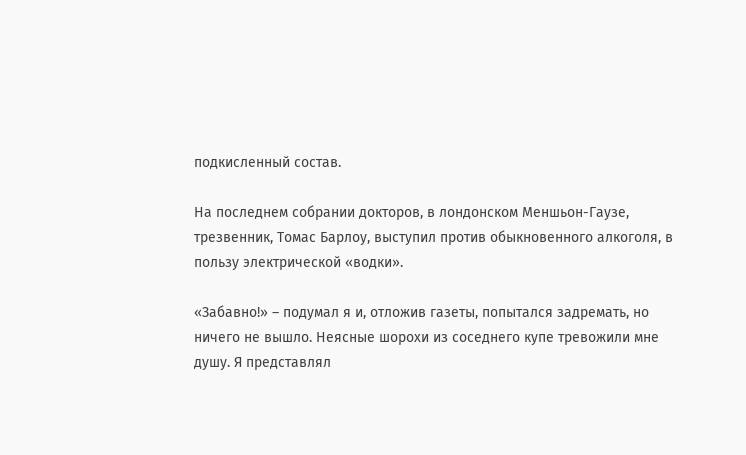подкисленный состав.

На последнем собрании докторов, в лондонском Меншьон-Гаузе, трезвенник, Томас Барлоу, выступил против обыкновенного алкоголя, в пользу электрической «водки».

«Забавно!» – подумал я и, отложив газеты, попытался задремать, но ничего не вышло. Неясные шорохи из соседнего купе тревожили мне душу. Я представлял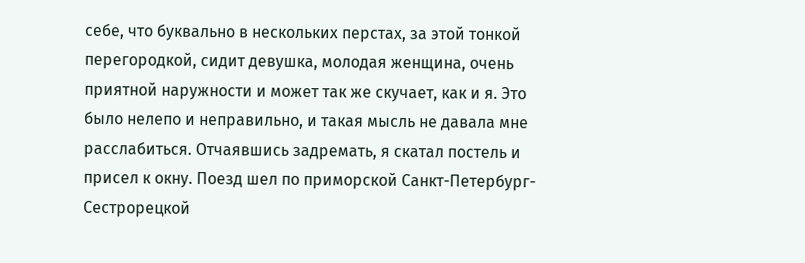себе, что буквально в нескольких перстах, за этой тонкой перегородкой, сидит девушка, молодая женщина, очень приятной наружности и может так же скучает, как и я. Это было нелепо и неправильно, и такая мысль не давала мне расслабиться. Отчаявшись задремать, я скатал постель и присел к окну. Поезд шел по приморской Санкт-Петербург-Сестрорецкой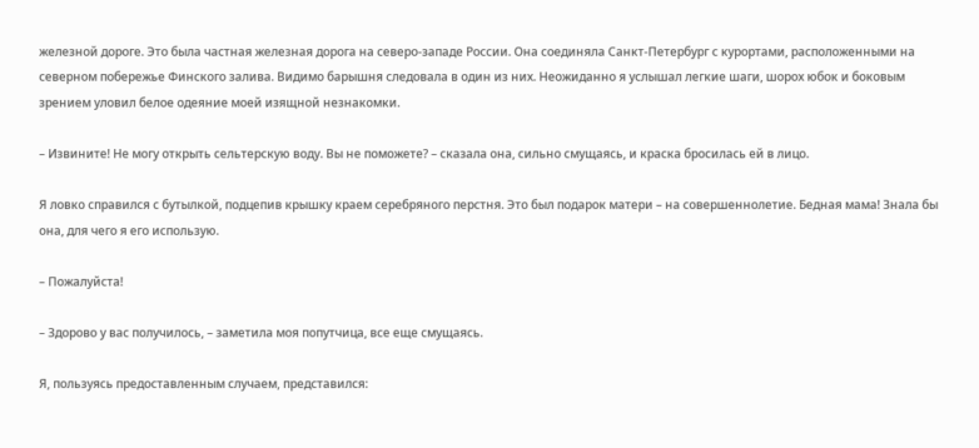железной дороге. Это была частная железная дорога на северо-западе России. Она соединяла Санкт-Петербург с курортами, расположенными на северном побережье Финского залива. Видимо барышня следовала в один из них. Неожиданно я услышал легкие шаги, шорох юбок и боковым зрением уловил белое одеяние моей изящной незнакомки.

– Извините! Не могу открыть сельтерскую воду. Вы не поможете? – сказала она, сильно смущаясь, и краска бросилась ей в лицо.

Я ловко справился с бутылкой, подцепив крышку краем серебряного перстня. Это был подарок матери – на совершеннолетие. Бедная мама! Знала бы она, для чего я его использую.

– Пожалуйста!

– Здорово у вас получилось, – заметила моя попутчица, все еще смущаясь.

Я, пользуясь предоставленным случаем, представился: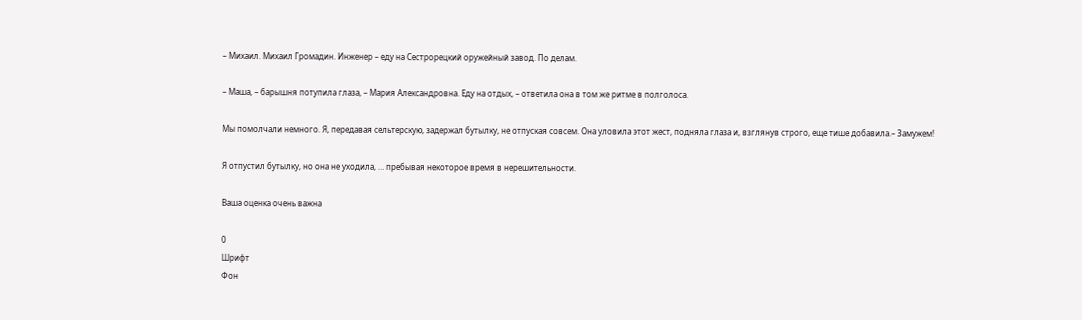– Михаил. Михаил Громадин. Инженер – еду на Сестрорецкий оружейный завод. По делам.

– Маша, – барышня потупила глаза, – Мария Александровна. Еду на отдых, – ответила она в том же ритме в полголоса.

Мы помолчали немного. Я, передавая сельтерскую, задержал бутылку, не отпуская совсем. Она уловила этот жест, подняла глаза и, взглянув строго, еще тише добавила.– Замужем!

Я отпустил бутылку, но она не уходила, … пребывая некоторое время в нерешительности.

Ваша оценка очень важна

0
Шрифт
Фон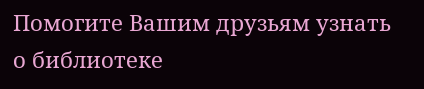Помогите Вашим друзьям узнать о библиотеке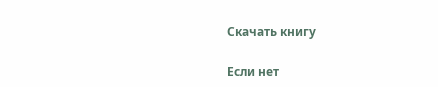Скачать книгу

Если нет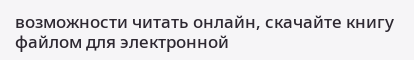возможности читать онлайн, скачайте книгу файлом для электронной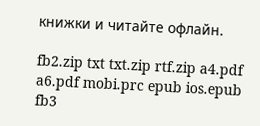книжки и читайте офлайн.

fb2.zip txt txt.zip rtf.zip a4.pdf a6.pdf mobi.prc epub ios.epub fb3